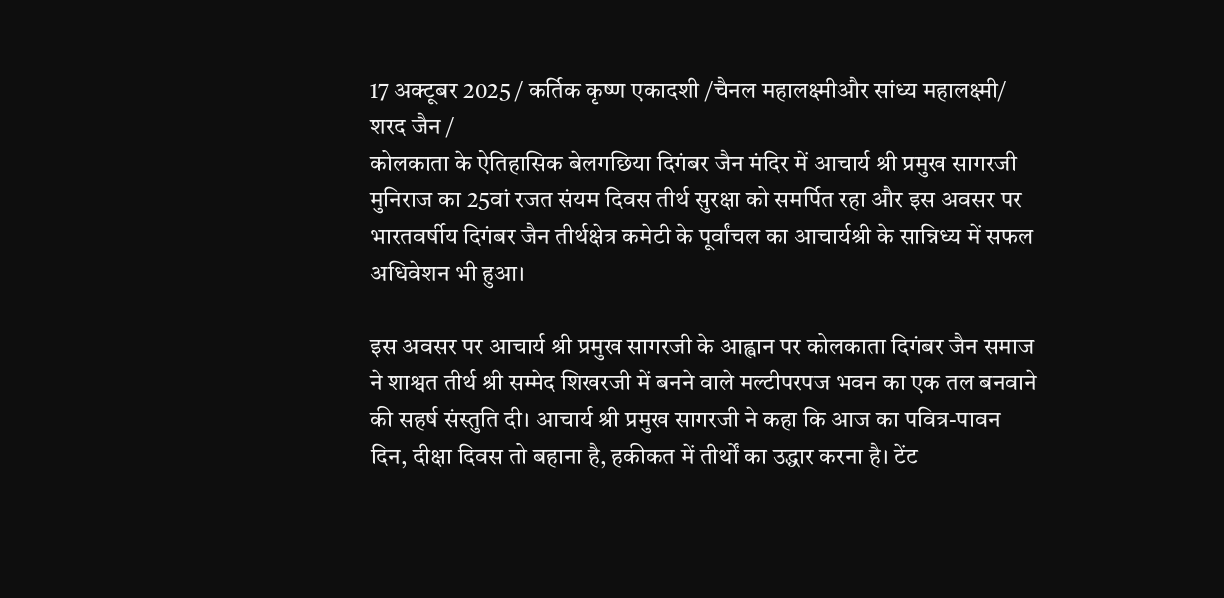17 अक्टूबर 2025 / कर्तिक कृष्ण एकादशी /चैनल महालक्ष्मीऔर सांध्य महालक्ष्मी/ शरद जैन /
कोलकाता के ऐतिहासिक बेलगछिया दिगंबर जैन मंदिर में आचार्य श्री प्रमुख सागरजी मुनिराज का 25वां रजत संयम दिवस तीर्थ सुरक्षा को समर्पित रहा और इस अवसर पर भारतवर्षीय दिगंबर जैन तीर्थक्षेत्र कमेटी के पूर्वांचल का आचार्यश्री के सान्निध्य में सफल अधिवेशन भी हुआ।

इस अवसर पर आचार्य श्री प्रमुख सागरजी के आह्वान पर कोलकाता दिगंबर जैन समाज ने शाश्वत तीर्थ श्री सम्मेद शिखरजी में बनने वाले मल्टीपरपज भवन का एक तल बनवाने की सहर्ष संस्तुति दी। आचार्य श्री प्रमुख सागरजी ने कहा कि आज का पवित्र-पावन दिन, दीक्षा दिवस तो बहाना है, हकीकत में तीर्थों का उद्धार करना है। टेंट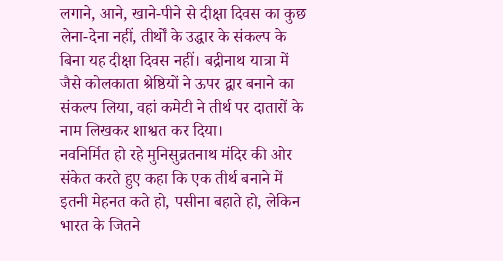लगाने, आने, खाने-पीने से दीक्षा दिवस का कुछ लेना-देना नहीं, तीर्थों के उद्धार के संकल्प के बिना यह दीक्षा दिवस नहीं। बद्रीनाथ यात्रा में जैसे कोलकाता श्रेष्ठियों ने ऊपर द्वार बनाने का संकल्प लिया, वहां कमेटी ने तीर्थ पर दातारों के नाम लिखकर शाश्वत कर दिया।
नवनिर्मित हो रहे मुनिसुव्रतनाथ मंदिर की ओर संकेत करते हुए कहा कि एक तीर्थ बनाने में इतनी मेहनत कते हो, पसीना बहाते हो, लेकिन भारत के जितने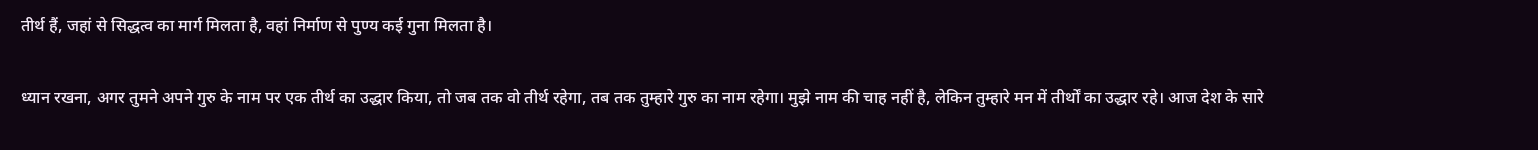तीर्थ हैं, जहां से सिद्धत्व का मार्ग मिलता है, वहां निर्माण से पुण्य कई गुना मिलता है।

ध्यान रखना, अगर तुमने अपने गुरु के नाम पर एक तीर्थ का उद्धार किया, तो जब तक वो तीर्थ रहेगा, तब तक तुम्हारे गुरु का नाम रहेगा। मुझे नाम की चाह नहीं है, लेकिन तुम्हारे मन में तीर्थों का उद्धार रहे। आज देश के सारे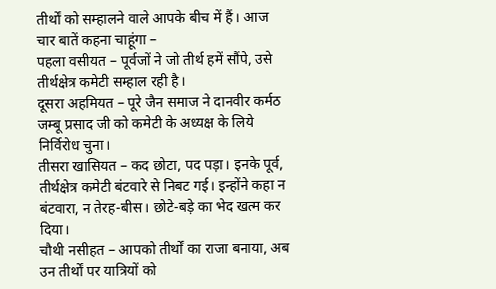तीर्थों को सम्हालने वाले आपके बीच में हैं। आज चार बातें कहना चाहूंगा –
पहला वसीयत – पूर्वजों ने जो तीर्थ हमें सौंपे, उसे तीर्थक्षेत्र कमेटी सम्हाल रही है।
दूसरा अहमियत – पूरे जैन समाज ने दानवीर कर्मठ जम्बू प्रसाद जी को कमेटी के अध्यक्ष के लिये निर्विरोध चुना।
तीसरा खासियत – कद छोटा, पद पड़ा। इनके पूर्व, तीर्थक्षेत्र कमेटी बंटवारे से निबट गई। इन्होंने कहा न बंटवारा, न तेरह-बीस। छोटे-बड़े का भेद खत्म कर दिया।
चौथी नसीहत – आपको तीर्थों का राजा बनाया, अब उन तीर्थों पर यात्रियों को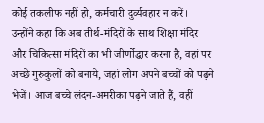कोई तकलीफ नहीं हो, कर्मचारी दुर्व्यवहार न करें।
उन्होंने कहा कि अब तीर्थ-मंदिरों के साथ शिक्षा मंदिर और चिकित्सा मंदिरों का भी जीर्णोद्धार करना है, वहां पर अच्छे गुरुकुलों को बनाये, जहां लोग अपने बच्चों को पढ़ने भेजें। आज बच्चे लंदन-अमरीका पढ़ने जाते हैं, वहीं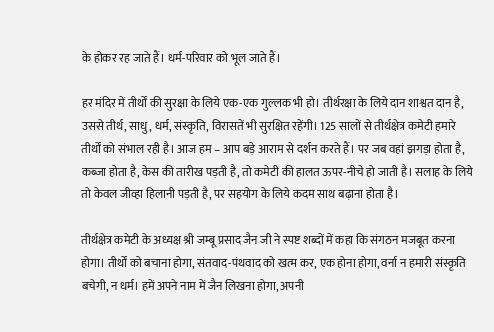के होकर रह जाते हैं। धर्म-परिवार को भूल जाते हैं।

हर मंदिर में तीर्थों की सुरक्षा के लिये एक-एक गुल्लक भी हो। तीर्थरक्षा के लिये दान शाश्वत दान है, उससे तीर्थ, साधु, धर्म, संस्कृति, विरासतें भी सुरक्षित रहेंगी। 125 सालों से तीर्थक्षेत्र कमेटी हमारे तीर्थों को संभाल रही है। आज हम – आप बड़े आराम से दर्शन करते हैं। पर जब वहां झगड़ा होता है, कब्जा होता है, केस की तारीख पड़ती है, तो कमेटी की हालत ऊपर-नीचे हो जाती है। सलाह के लिये तो केवल जीव्हा हिलानी पड़ती है, पर सहयोग के लिये कदम साथ बढ़ाना होता है।

तीर्थक्षेत्र कमेटी के अध्यक्ष श्री जम्बू प्रसाद जैन जी ने स्पष्ट शब्दों में कहा कि संगठन मजबूत करना होगा। तीर्थों को बचाना होगा, संतवाद-पंथवाद को खत्म कर, एक होना होगा, वर्ना न हमारी संस्कृति बचेगी, न धर्म। हमें अपने नाम में जैन लिखना होगा, अपनी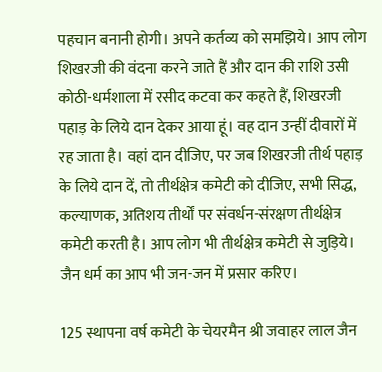पहचान बनानी होगी। अपने कर्तव्य को समझिये। आप लोग शिखरजी की वंदना करने जाते हैं और दान की राशि उसी कोठी-धर्मशाला में रसीद कटवा कर कहते हैं, शिखरजी पहाड़ के लिये दान देकर आया हूं। वह दान उन्हीं दीवारों में रह जाता है। वहां दान दीजिए, पर जब शिखरजी तीर्थ पहाड़ के लिये दान दें, तो तीर्थक्षेत्र कमेटी को दीजिए, सभी सिद्ध, कल्याणक, अतिशय तीर्थों पर संवर्धन-संरक्षण तीर्थक्षेत्र कमेटी करती है। आप लोग भी तीर्थक्षेत्र कमेटी से जुड़िये। जैन धर्म का आप भी जन-जन में प्रसार करिए।

125 स्थापना वर्ष कमेटी के चेयरमैन श्री जवाहर लाल जैन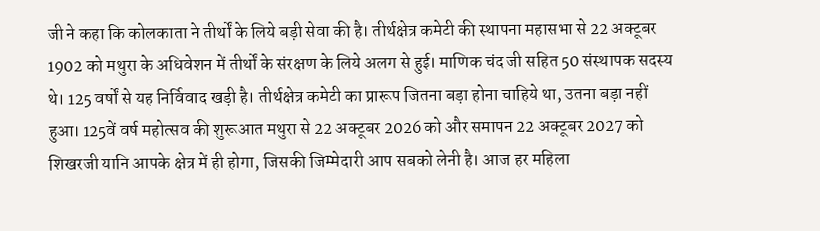जी ने कहा कि कोलकाता ने तीर्थों के लिये बड़ी सेवा की है। तीर्थक्षेत्र कमेटी की स्थापना महासभा से 22 अक्टूबर 1902 को मथुरा के अधिवेशन में तीर्थों के संरक्षण के लिये अलग से हुई। माणिक चंद जी सहित 50 संस्थापक सदस्य थे। 125 वर्षों से यह निर्विवाद खड़ी है। तीर्थक्षेत्र कमेटी का प्रारूप जितना बड़ा होना चाहिये था, उतना बड़ा नहीं हुआ। 125वें वर्ष महोत्सव की शुरूआत मथुरा से 22 अक्टूबर 2026 को और समापन 22 अक्टूबर 2027 को शिखरजी यानि आपके क्षेत्र में ही होगा, जिसकी जिम्मेदारी आप सबको लेनी है। आज हर महिला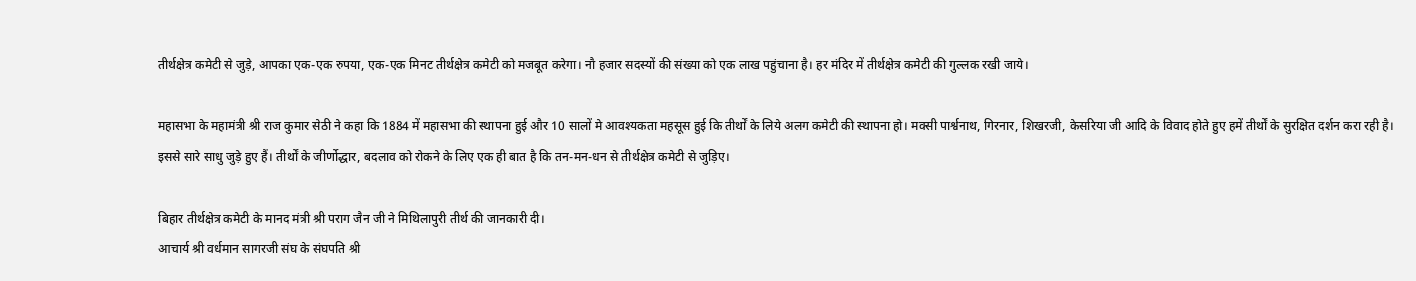तीर्थक्षेत्र कमेटी से जुड़े, आपका एक-एक रुपया, एक-एक मिनट तीर्थक्षेत्र कमेटी को मजबूत करेगा। नौ हजार सदस्यों की संख्या को एक लाख पहुंचाना है। हर मंदिर में तीर्थक्षेत्र कमेटी की गुल्लक रखी जाये।

महासभा के महामंत्री श्री राज कुमार सेठी ने कहा कि 1884 में महासभा की स्थापना हुई और 10 सालों मे आवश्यकता महसूस हुई कि तीर्थों के लिये अलग कमेटी की स्थापना हो। मक्सी पार्श्वनाथ, गिरनार, शिखरजी, केसरिया जी आदि के विवाद होते हुए हमें तीर्थों के सुरक्षित दर्शन करा रही है। इससे सारे साधु जुड़े हुए हैं। तीर्थों के जीर्णोद्धार, बदलाव को रोकने के लिए एक ही बात है कि तन-मन-धन से तीर्थक्षेत्र कमेटी से जुड़िए।

बिहार तीर्थक्षेत्र कमेटी के मानद मंत्री श्री पराग जैन जी ने मिथिलापुरी तीर्थ की जानकारी दी।
आचार्य श्री वर्धमान सागरजी संघ के संघपति श्री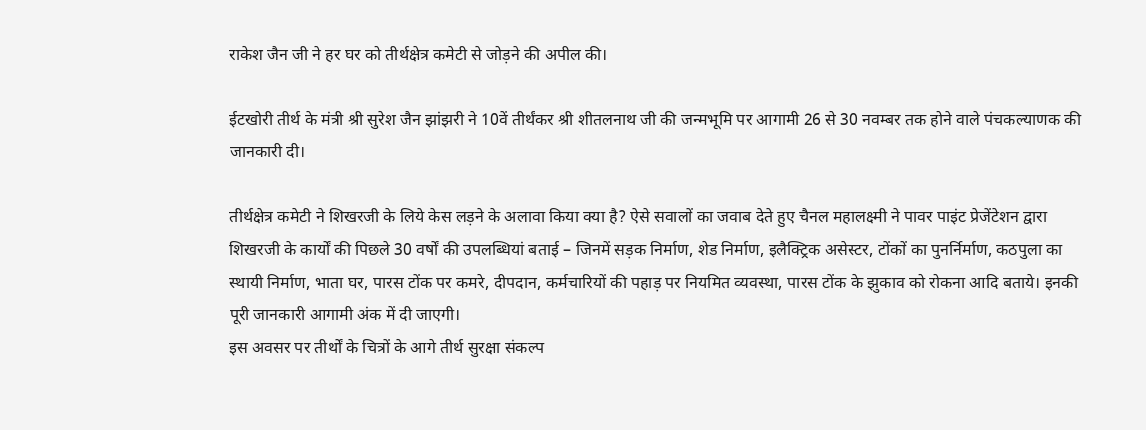राकेश जैन जी ने हर घर को तीर्थक्षेत्र कमेटी से जोड़ने की अपील की।

ईटखोरी तीर्थ के मंत्री श्री सुरेश जैन झांझरी ने 10वें तीर्थंकर श्री शीतलनाथ जी की जन्मभूमि पर आगामी 26 से 30 नवम्बर तक होने वाले पंचकल्याणक की जानकारी दी।

तीर्थक्षेत्र कमेटी ने शिखरजी के लिये केस लड़ने के अलावा किया क्या है? ऐसे सवालों का जवाब देते हुए चैनल महालक्ष्मी ने पावर पाइंट प्रेजेंटेशन द्वारा शिखरजी के कार्यों की पिछले 30 वर्षों की उपलब्धियां बताई – जिनमें सड़क निर्माण, शेड निर्माण, इलैक्ट्रिक असेस्टर, टोंकों का पुनर्निर्माण, कठपुला का स्थायी निर्माण, भाता घर, पारस टोंक पर कमरे, दीपदान, कर्मचारियों की पहाड़ पर नियमित व्यवस्था, पारस टोंक के झुकाव को रोकना आदि बताये। इनकी पूरी जानकारी आगामी अंक में दी जाएगी।
इस अवसर पर तीर्थों के चित्रों के आगे तीर्थ सुरक्षा संकल्प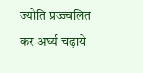ज्योति प्रज्ज्वलित कर अर्घ्य चढ़ाये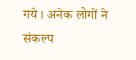गये। अनेक लोगों ने संकल्प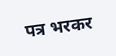पत्र भरकर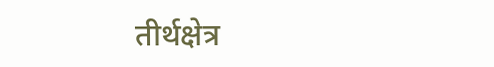तीर्थक्षेत्र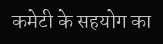कमेटी के सहयोग का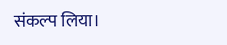संकल्प लिया।